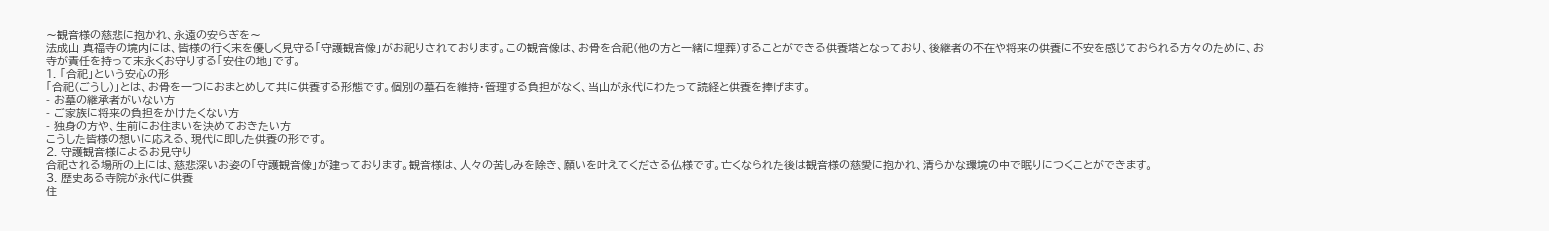〜観音様の慈悲に抱かれ、永遠の安らぎを〜
法成山 真福寺の境内には、皆様の行く末を優しく見守る「守護観音像」がお祀りされております。この観音像は、お骨を合祀(他の方と一緒に埋葬)することができる供養塔となっており、後継者の不在や将来の供養に不安を感じておられる方々のために、お寺が責任を持って末永くお守りする「安住の地」です。
1. 「合祀」という安心の形
「合祀(ごうし)」とは、お骨を一つにおまとめして共に供養する形態です。個別の墓石を維持・管理する負担がなく、当山が永代にわたって読経と供養を捧げます。
- お墓の継承者がいない方
- ご家族に将来の負担をかけたくない方
- 独身の方や、生前にお住まいを決めておきたい方
こうした皆様の想いに応える、現代に即した供養の形です。
2. 守護観音様によるお見守り
合祀される場所の上には、慈悲深いお姿の「守護観音像」が建っております。観音様は、人々の苦しみを除き、願いを叶えてくださる仏様です。亡くなられた後は観音様の慈愛に抱かれ、清らかな環境の中で眠りにつくことができます。
3. 歴史ある寺院が永代に供養
住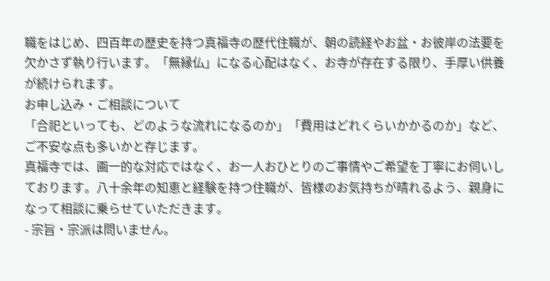職をはじめ、四百年の歴史を持つ真福寺の歴代住職が、朝の読経やお盆・お彼岸の法要を欠かさず執り行います。「無縁仏」になる心配はなく、お寺が存在する限り、手厚い供養が続けられます。
お申し込み・ご相談について
「合祀といっても、どのような流れになるのか」「費用はどれくらいかかるのか」など、ご不安な点も多いかと存じます。
真福寺では、画一的な対応ではなく、お一人おひとりのご事情やご希望を丁寧にお伺いしております。八十余年の知恵と経験を持つ住職が、皆様のお気持ちが晴れるよう、親身になって相談に乗らせていただきます。
- 宗旨・宗派は問いません。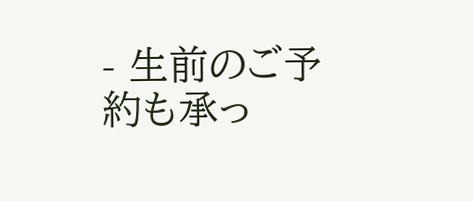- 生前のご予約も承っ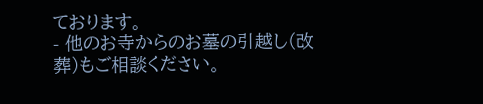ております。
- 他のお寺からのお墓の引越し(改葬)もご相談ください。